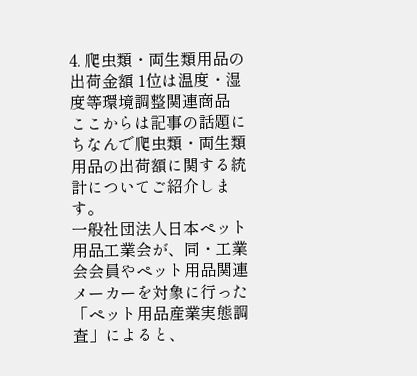4. 爬虫類・両生類用品の出荷金額 1位は温度・湿度等環境調整関連商品
ここからは記事の話題にちなんで爬虫類・両生類用品の出荷額に関する統計についてご紹介します。
一般社団法人日本ペット用品工業会が、同・工業会会員やペット用品関連メーカーを対象に行った「ペット用品産業実態調査」によると、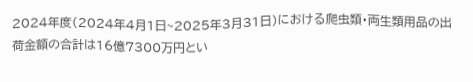2024年度(2024年4月1日~2025年3月31日)における爬虫類・両生類用品の出荷金額の合計は16億7300万円とい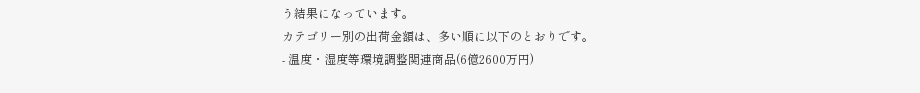う結果になっています。
カテゴリー別の出荷金額は、多い順に以下のとおりです。
- 温度・湿度等環境調整関連商品(6億2600万円)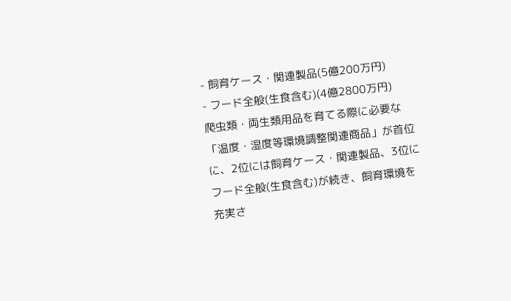- 飼育ケース・関連製品(5億200万円)
- フード全般(生食含む)(4億2800万円)
爬虫類・両生類用品を育てる際に必要な「温度・湿度等環境調整関連商品」が首位に、2位には飼育ケース・関連製品、3位にフード全般(生食含む)が続き、飼育環境を充実さ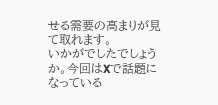せる需要の高まりが見て取れます。
いかがでしたでしょうか。今回はXで話題になっている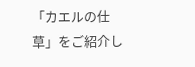「カエルの仕草」をご紹介し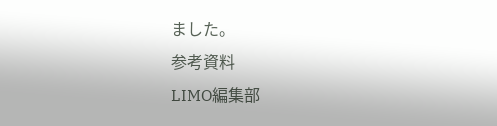ました。
参考資料
LIMO編集部